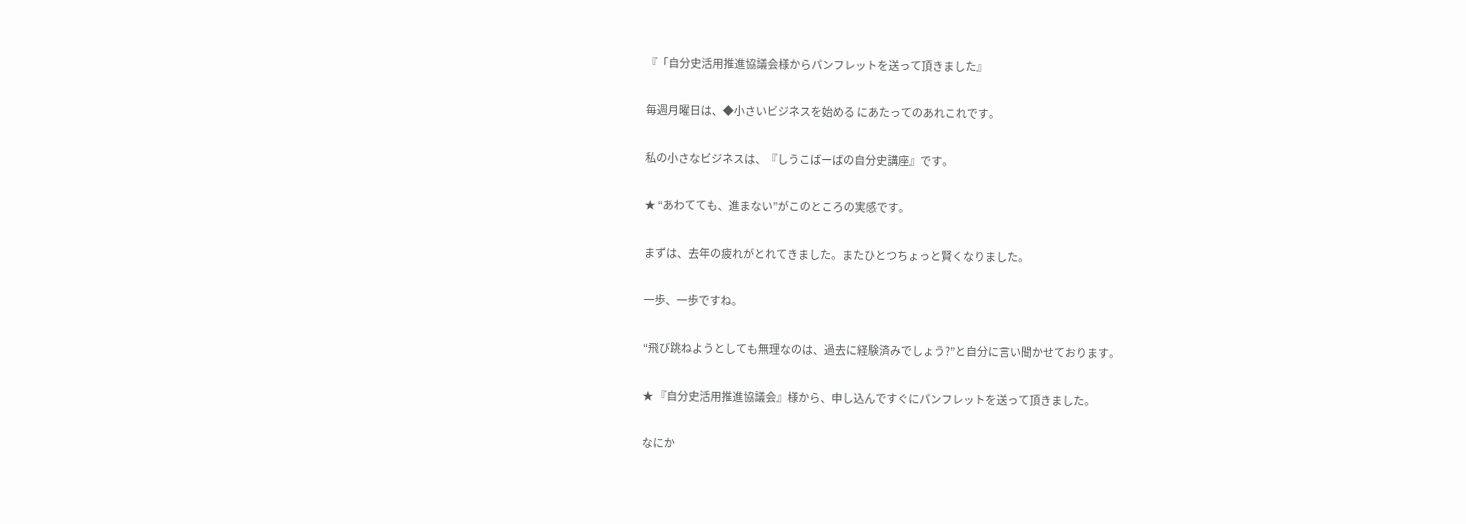『「自分史活用推進協議会様からパンフレットを送って頂きました』

毎週月曜日は、◆小さいビジネスを始める にあたってのあれこれです。

私の小さなビジネスは、『しうこばーばの自分史講座』です。

★ “あわてても、進まない”がこのところの実感です。

まずは、去年の疲れがとれてきました。またひとつちょっと賢くなりました。

一歩、一歩ですね。

“飛び跳ねようとしても無理なのは、過去に経験済みでしょう?”と自分に言い聞かせております。

★ 『自分史活用推進協議会』様から、申し込んですぐにパンフレットを送って頂きました。

なにか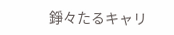錚々たるキャリ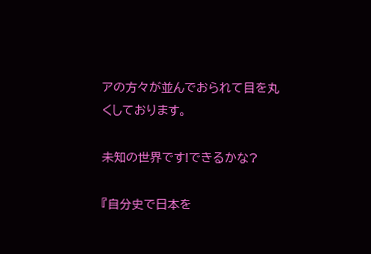アの方々が並んでおられて目を丸くしております。

未知の世界です!できるかな?

『自分史で日本を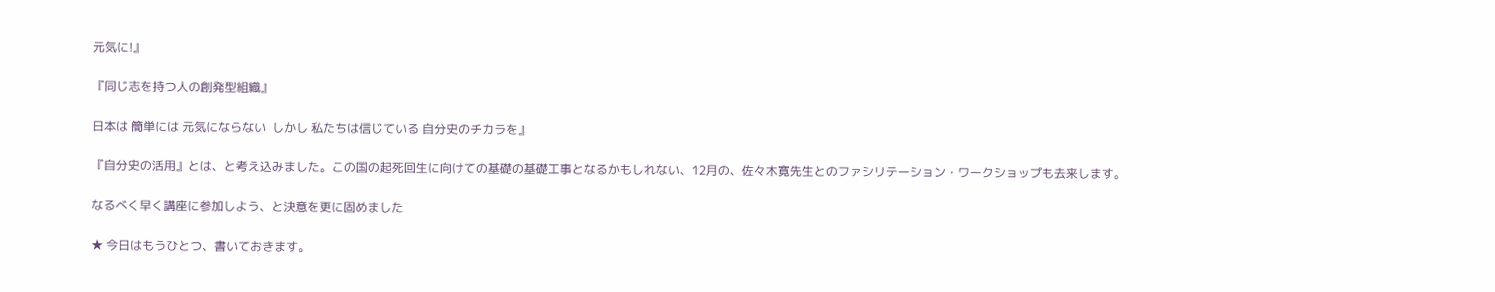元気に!』

『同じ志を持つ人の創発型組織』

日本は 簡単には 元気にならない  しかし 私たちは信じている 自分史のチカラを』

『自分史の活用』とは、と考え込みました。この国の起死回生に向けての基礎の基礎工事となるかもしれない、12月の、佐々木寛先生とのファシリテーション・ワークショップも去来します。

なるべく早く講座に参加しよう、と決意を更に固めました

★ 今日はもうひとつ、書いておきます。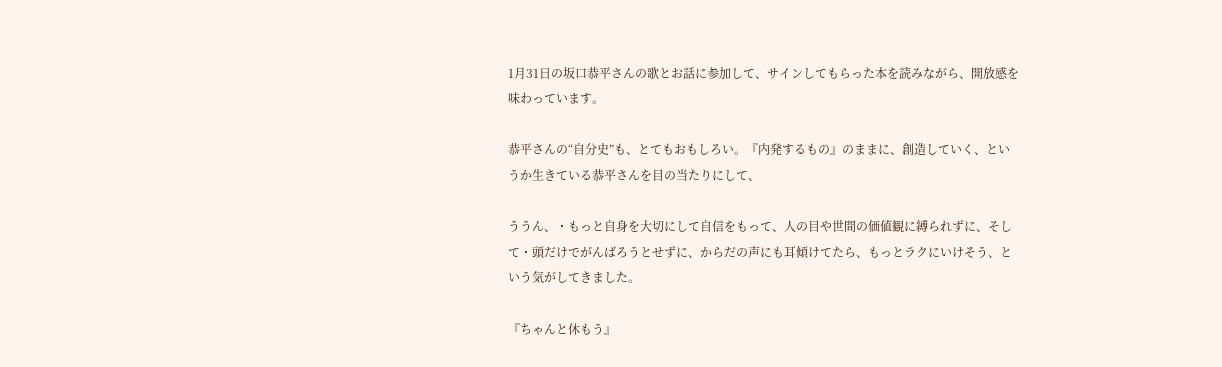1月31日の坂口恭平さんの歌とお話に参加して、サインしてもらった本を読みながら、開放感を味わっています。

恭平さんの“自分史”も、とてもおもしろい。『内発するもの』のままに、創造していく、というか生きている恭平さんを目の当たりにして、

ううん、・もっと自身を大切にして自信をもって、人の目や世間の価値観に縛られずに、そして・頭だけでがんばろうとせずに、からだの声にも耳傾けてたら、もっとラクにいけそう、という気がしてきました。

『ちゃんと休もう』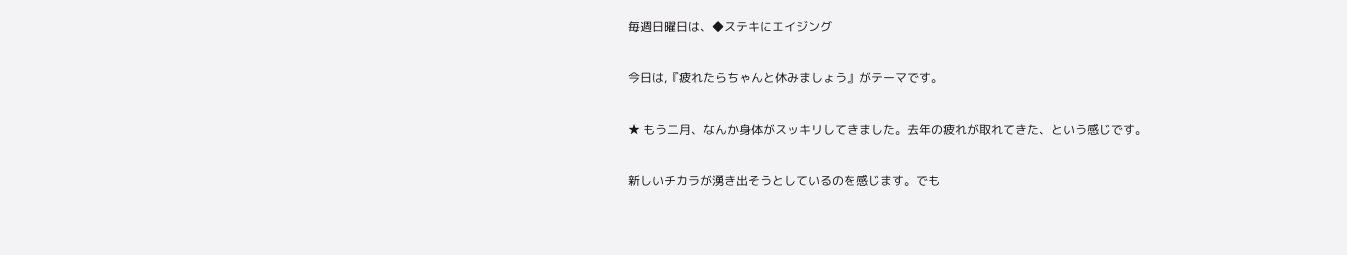毎週日曜日は、◆ステキにエイジング

今日は,『疲れたらちゃんと休みましょう』がテーマです。

★ もう二月、なんか身体がスッキリしてきました。去年の疲れが取れてきた、という感じです。

新しいチカラが湧き出そうとしているのを感じます。でも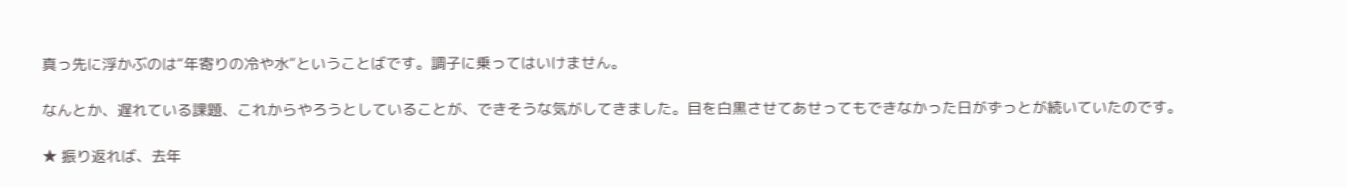真っ先に浮かぶのは“年寄りの冷や水”ということばです。調子に乗ってはいけません。

なんとか、遅れている課題、これからやろうとしていることが、できそうな気がしてきました。目を白黒させてあせってもできなかった日がずっとが続いていたのです。

★ 振り返れば、去年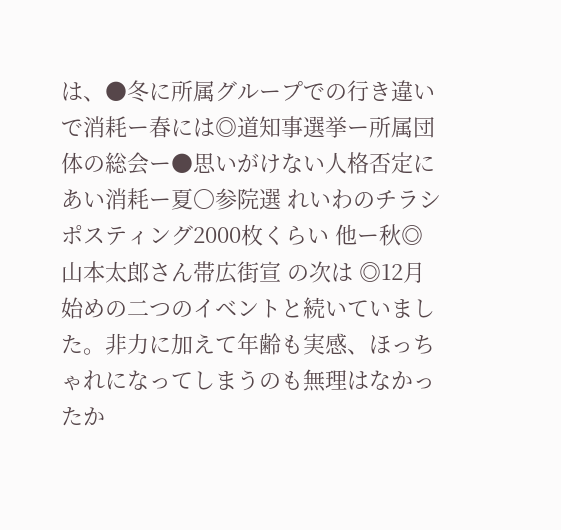は、●冬に所属グループでの行き違いで消耗ー春には◎道知事選挙ー所属団体の総会ー●思いがけない人格否定にあい消耗ー夏〇参院選 れいわのチラシポスティング2000枚くらい 他ー秋◎山本太郎さん帯広街宣 の次は ◎12月始めの二つのイベントと続いていました。非力に加えて年齢も実感、ほっちゃれになってしまうのも無理はなかったか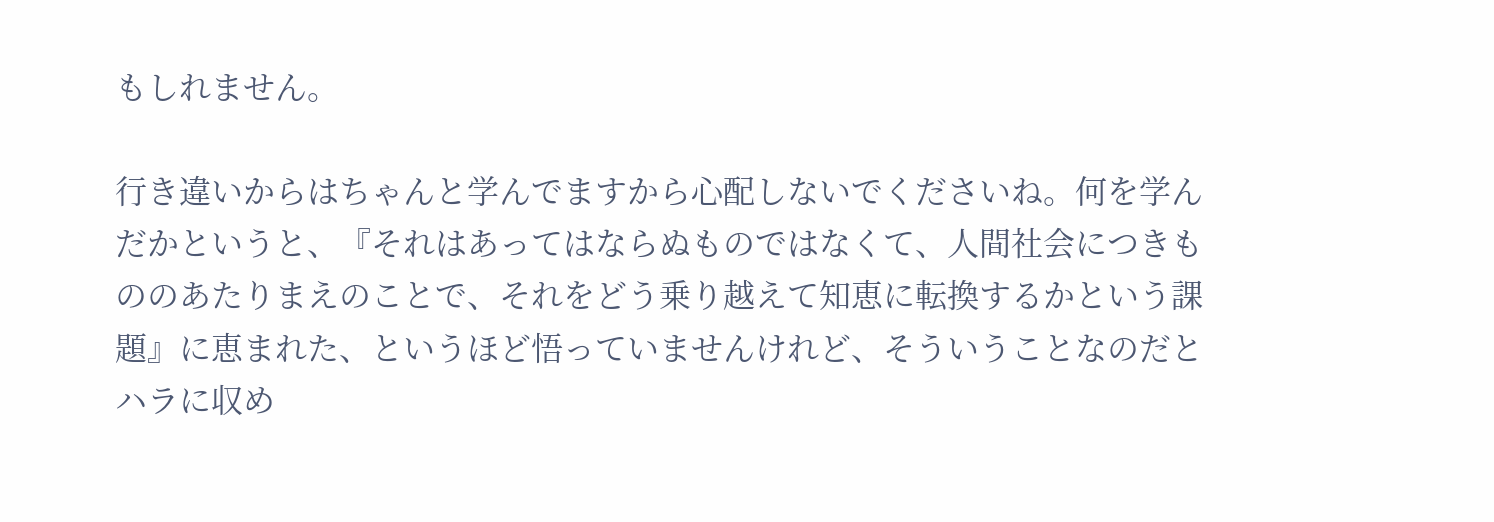もしれません。

行き違いからはちゃんと学んでますから心配しないでくださいね。何を学んだかというと、『それはあってはならぬものではなくて、人間社会につきもののあたりまえのことで、それをどう乗り越えて知恵に転換するかという課題』に恵まれた、というほど悟っていませんけれど、そういうことなのだとハラに収め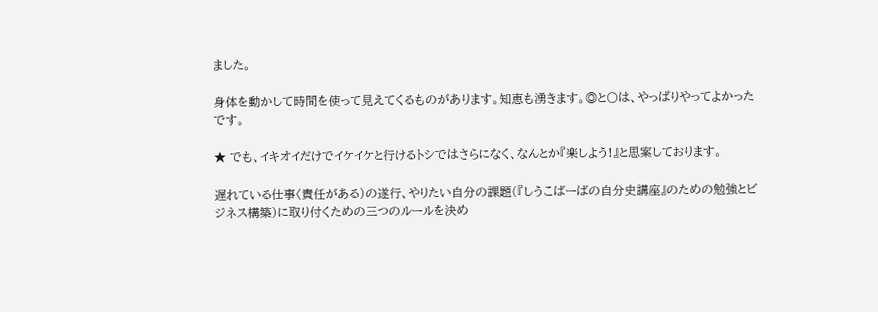ました。

身体を動かして時間を使って見えてくるものがあります。知恵も湧きます。◎と〇は、やっぱりやってよかったです。

★ でも、イキオイだけでイケイケと行けるトシではさらになく、なんとか『楽しよう!』と思案しております。

遅れている仕事〈責任がある)の遂行、やりたい自分の課題(『しうこばーばの自分史講座』のための勉強とビジネス構築)に取り付くための三つのルールを決め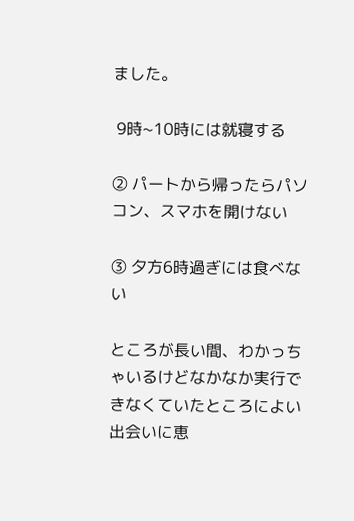ました。

 9時~10時には就寝する

② パートから帰ったらパソコン、スマホを開けない

③ 夕方6時過ぎには食べない

ところが長い間、わかっちゃいるけどなかなか実行できなくていたところによい出会いに恵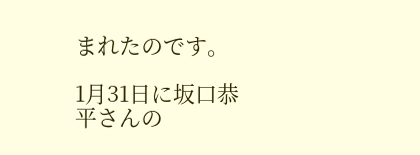まれたのです。

1月31日に坂口恭平さんの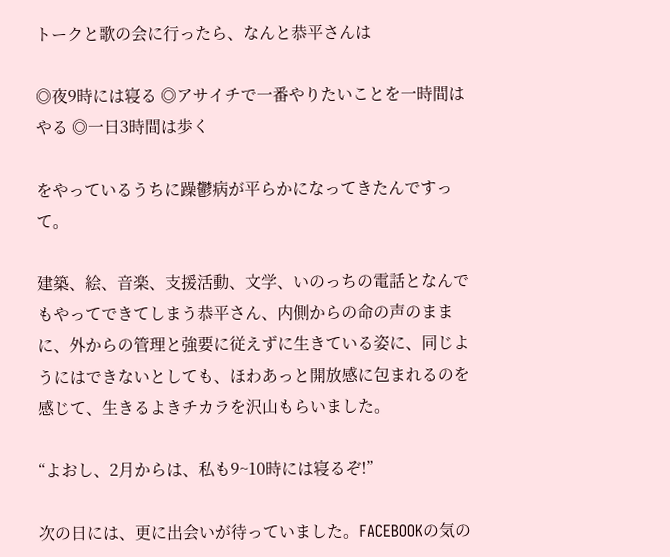トークと歌の会に行ったら、なんと恭平さんは

◎夜9時には寝る ◎アサイチで一番やりたいことを一時間はやる ◎一日3時間は歩く

をやっているうちに躁鬱病が平らかになってきたんですって。

建築、絵、音楽、支援活動、文学、いのっちの電話となんでもやってできてしまう恭平さん、内側からの命の声のままに、外からの管理と強要に従えずに生きている姿に、同じようにはできないとしても、ほわあっと開放感に包まれるのを感じて、生きるよきチカラを沢山もらいました。

“よおし、2月からは、私も9~10時には寝るぞ!”

次の日には、更に出会いが待っていました。FACEBOOKの気の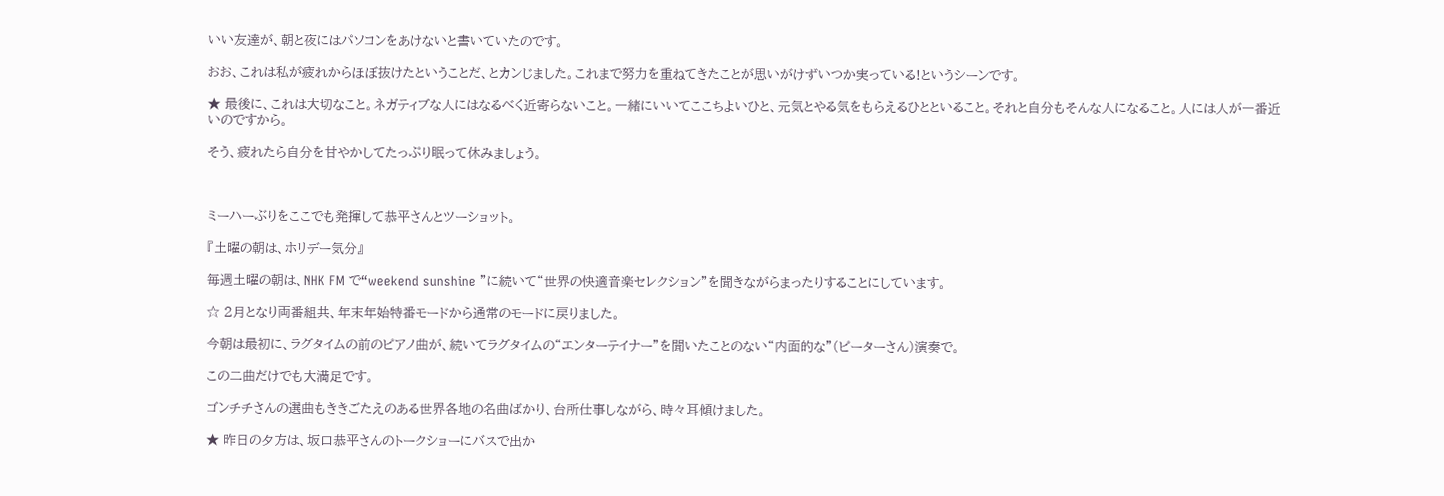いい友達が、朝と夜にはパソコンをあけないと書いていたのです。

おお、これは私が疲れからほぼ抜けたということだ、とカンじました。これまで努力を重ねてきたことが思いがけずいつか実っている!というシーンです。

★ 最後に、これは大切なこと。ネガティブな人にはなるべく近寄らないこと。一緒にいいてここちよいひと、元気とやる気をもらえるひとといること。それと自分もそんな人になること。人には人が一番近いのですから。

そう、疲れたら自分を甘やかしてたっぷり眠って休みましょう。



ミーハーぶりをここでも発揮して恭平さんとツーショット。

『土曜の朝は、ホリデー気分』

毎週土曜の朝は、NHK FM で“weekend sunshine ”に続いて“世界の快適音楽セレクション”を聞きながらまったりすることにしています。

☆ 2月となり両番組共、年末年始特番モードから通常のモードに戻りました。

今朝は最初に、ラグタイムの前のピアノ曲が、続いてラグタイムの“エンターテイナー”を聞いたことのない“内面的な”(ピーターさん)演奏で。

この二曲だけでも大満足です。

ゴンチチさんの選曲もききごたえのある世界各地の名曲ばかり、台所仕事しながら、時々耳傾けました。

★ 昨日の夕方は、坂口恭平さんのトークショーにバスで出か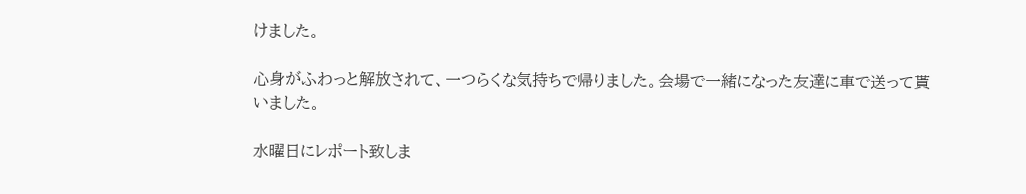けました。

心身がふわっと解放されて、一つらくな気持ちで帰りました。会場で一緒になった友達に車で送って貰いました。

水曜日にレポート致しま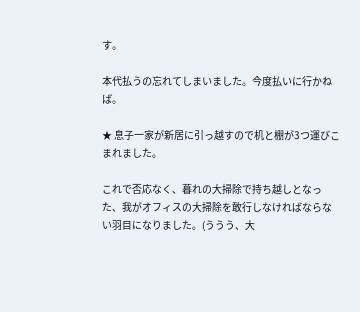す。

本代払うの忘れてしまいました。今度払いに行かねば。

★ 息子一家が新居に引っ越すので机と棚が3つ運びこまれました。

これで否応なく、暮れの大掃除で持ち越しとなった、我がオフィスの大掃除を敢行しなければならない羽目になりました。(ううう、大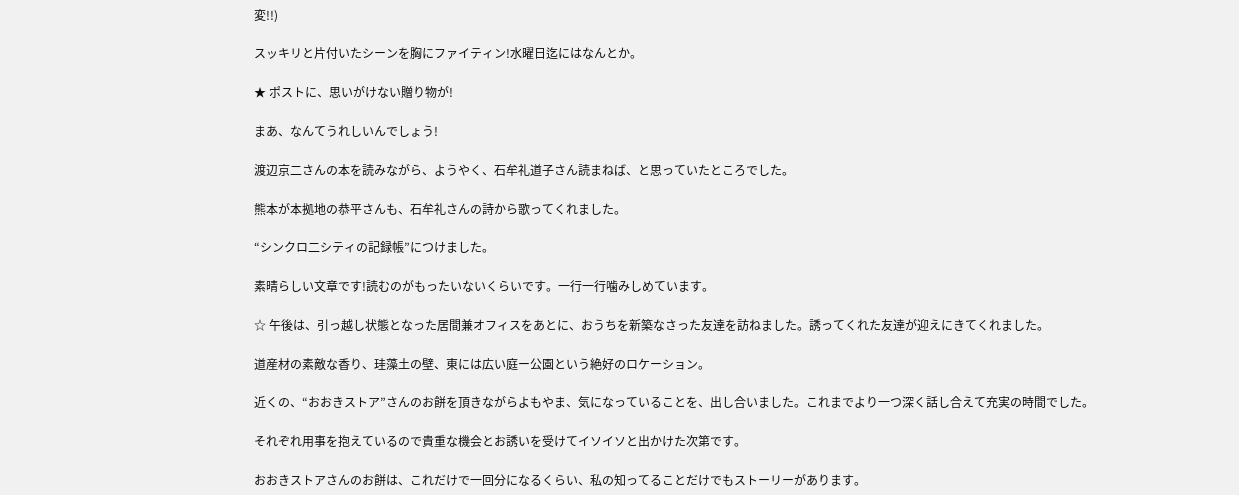変!!)

スッキリと片付いたシーンを胸にファイティン!水曜日迄にはなんとか。

★ ポストに、思いがけない贈り物が!

まあ、なんてうれしいんでしょう!

渡辺京二さんの本を読みながら、ようやく、石牟礼道子さん読まねば、と思っていたところでした。

熊本が本拠地の恭平さんも、石牟礼さんの詩から歌ってくれました。

“シンクロ二シティの記録帳”につけました。

素晴らしい文章です!読むのがもったいないくらいです。一行一行噛みしめています。

☆ 午後は、引っ越し状態となった居間兼オフィスをあとに、おうちを新築なさった友達を訪ねました。誘ってくれた友達が迎えにきてくれました。

道産材の素敵な香り、珪藻土の壁、東には広い庭ー公園という絶好のロケーション。

近くの、“おおきストア”さんのお餅を頂きながらよもやま、気になっていることを、出し合いました。これまでより一つ深く話し合えて充実の時間でした。

それぞれ用事を抱えているので貴重な機会とお誘いを受けてイソイソと出かけた次第です。

おおきストアさんのお餅は、これだけで一回分になるくらい、私の知ってることだけでもストーリーがあります。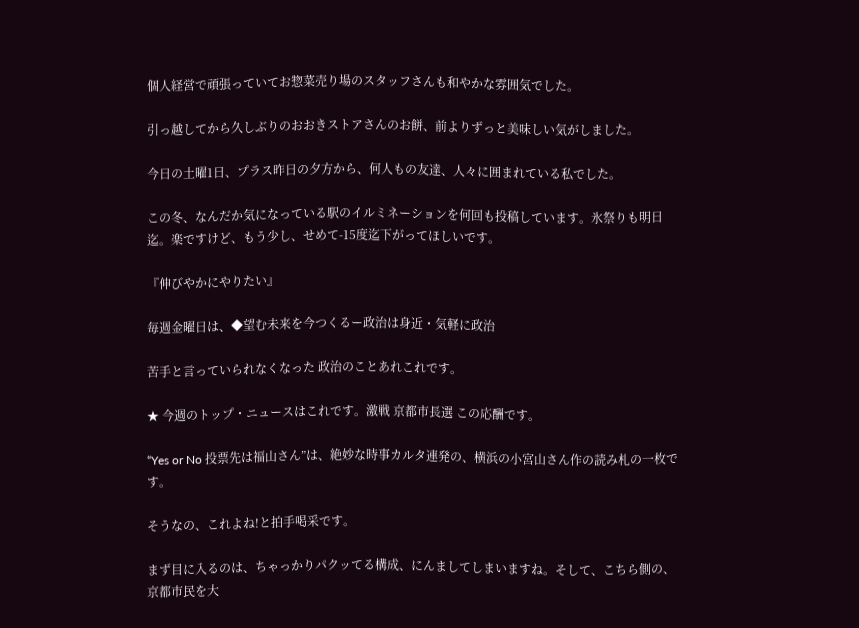個人経営で頑張っていてお惣菜売り場のスタッフさんも和やかな雰囲気でした。

引っ越してから久しぶりのおおきストアさんのお餅、前よりずっと美味しい気がしました。

今日の土曜1日、プラス昨日の夕方から、何人もの友達、人々に囲まれている私でした。

この冬、なんだか気になっている駅のイルミネーションを何回も投稿しています。氷祭りも明日迄。楽ですけど、もう少し、せめて-15度迄下がってほしいです。

『伸びやかにやりたい』

毎週金曜日は、◆望む未来を今つくるー政治は身近・気軽に政治

苦手と言っていられなくなった 政治のことあれこれです。

★ 今週のトップ・ニュースはこれです。激戦 京都市長選 この応酬です。

“Yes or No 投票先は福山さん”は、絶妙な時事カルタ連発の、横浜の小宮山さん作の読み札の一枚です。

そうなの、これよね!と拍手喝采です。

まず目に入るのは、ちゃっかりパクッてる構成、にんましてしまいますね。そして、こちら側の、京都市民を大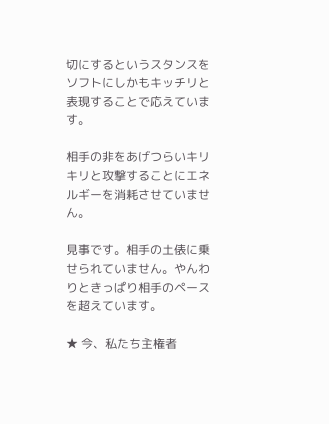切にするというスタンスをソフトにしかもキッチリと表現することで応えています。

相手の非をあげつらいキリキリと攻撃することにエネルギーを消耗させていません。

見事です。相手の土俵に乗せられていません。やんわりときっぱり相手のペースを超えています。

★ 今、私たち主権者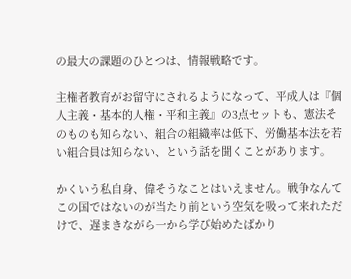の最大の課題のひとつは、情報戦略です。

主権者教育がお留守にされるようになって、平成人は『個人主義・基本的人権・平和主義』の3点セットも、憲法そのものも知らない、組合の組織率は低下、労働基本法を若い組合員は知らない、という話を聞くことがあります。

かくいう私自身、偉そうなことはいえません。戦争なんてこの国ではないのが当たり前という空気を吸って来れただけで、遅まきながら一から学び始めたばかり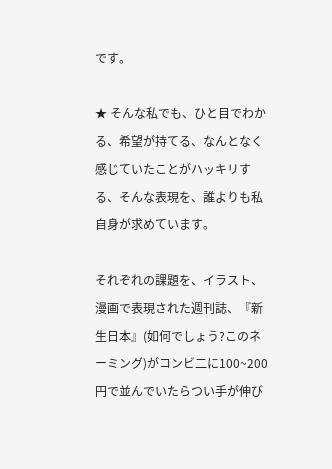です。

★ そんな私でも、ひと目でわかる、希望が持てる、なんとなく感じていたことがハッキリする、そんな表現を、誰よりも私自身が求めています。

それぞれの課題を、イラスト、漫画で表現された週刊誌、『新生日本』(如何でしょう?このネーミング)がコンビ二に100~200円で並んでいたらつい手が伸び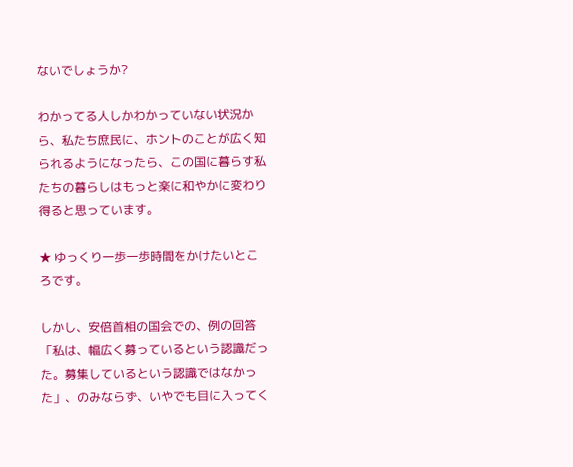ないでしょうか?

わかってる人しかわかっていない状況から、私たち庶民に、ホントのことが広く知られるようになったら、この国に暮らす私たちの暮らしはもっと楽に和やかに変わり得ると思っています。

★ ゆっくり一歩一歩時間をかけたいところです。

しかし、安倍首相の国会での、例の回答「私は、幅広く募っているという認識だった。募集しているという認識ではなかった」、のみならず、いやでも目に入ってく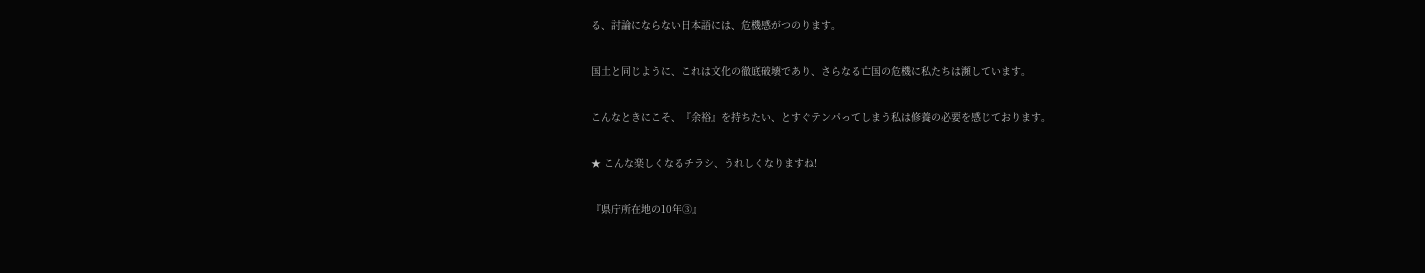る、討論にならない日本語には、危機感がつのります。

国土と同じように、これは文化の徹底破壊であり、さらなる亡国の危機に私たちは瀕しています。

こんなときにこそ、『余裕』を持ちたい、とすぐテンパってしまう私は修養の必要を感じております。

★ こんな楽しくなるチラシ、うれしくなりますね!

『県庁所在地の10年③』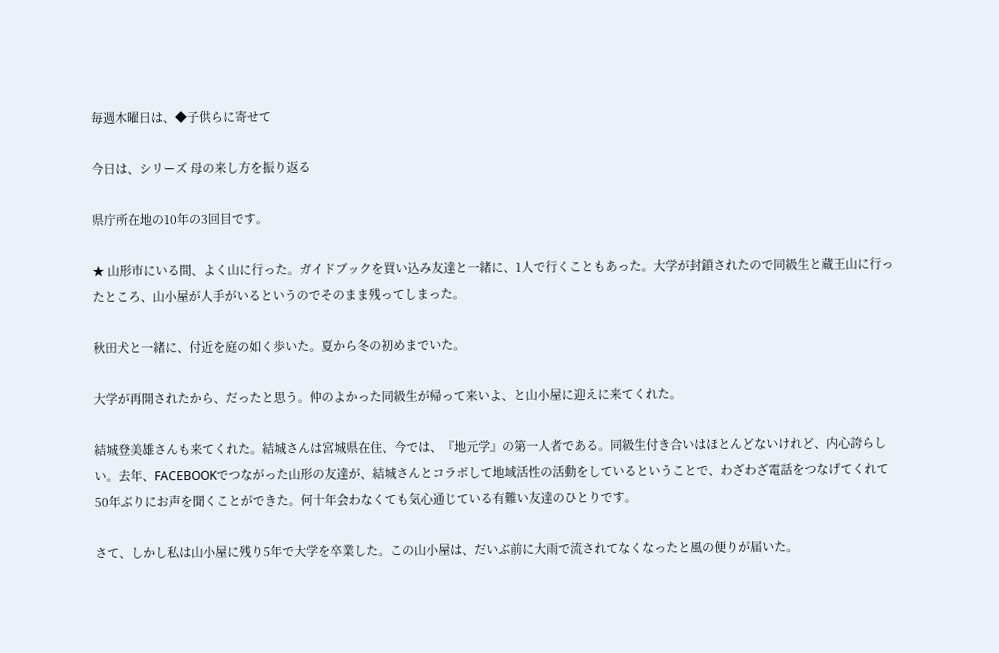毎週木曜日は、◆子供らに寄せて

今日は、シリーズ 母の来し方を振り返る

県庁所在地の10年の3回目です。

★ 山形市にいる間、よく山に行った。ガイドブックを買い込み友達と一緒に、1人で行くこともあった。大学が封鎖されたので同級生と蔵王山に行ったところ、山小屋が人手がいるというのでそのまま残ってしまった。

秋田犬と一緒に、付近を庭の如く歩いた。夏から冬の初めまでいた。

大学が再開されたから、だったと思う。仲のよかった同級生が帰って来いよ、と山小屋に迎えに来てくれた。

結城登美雄さんも来てくれた。結城さんは宮城県在住、今では、『地元学』の第一人者である。同級生付き合いはほとんどないけれど、内心誇らしい。去年、FACEBOOKでつながった山形の友達が、結城さんとコラボして地域活性の活動をしているということで、わざわざ電話をつなげてくれて50年ぶりにお声を聞くことができた。何十年会わなくても気心通じている有難い友達のひとりです。

さて、しかし私は山小屋に残り5年で大学を卒業した。この山小屋は、だいぶ前に大雨で流されてなくなったと風の便りが届いた。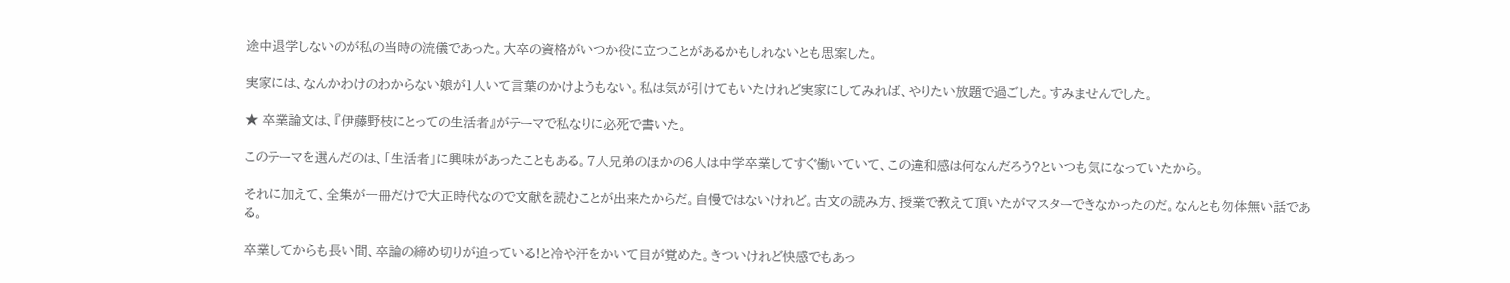途中退学しないのが私の当時の流儀であった。大卒の資格がいつか役に立つことがあるかもしれないとも思案した。

実家には、なんかわけのわからない娘が1人いて言葉のかけようもない。私は気が引けてもいたけれど実家にしてみれば、やりたい放題で過ごした。すみませんでした。

★ 卒業論文は、『伊藤野枝にとっての生活者』がテーマで私なりに必死で書いた。

このテーマを選んだのは、「生活者」に興味があったこともある。7人兄弟のほかの6人は中学卒業してすぐ働いていて、この違和感は何なんだろう?といつも気になっていたから。

それに加えて、全集が一冊だけで大正時代なので文献を読むことが出来たからだ。自慢ではないけれど。古文の読み方、授業で教えて頂いたがマスターできなかったのだ。なんとも勿体無い話である。

卒業してからも長い間、卒論の締め切りが迫っている!と冷や汗をかいて目が覚めた。きついけれど快感でもあっ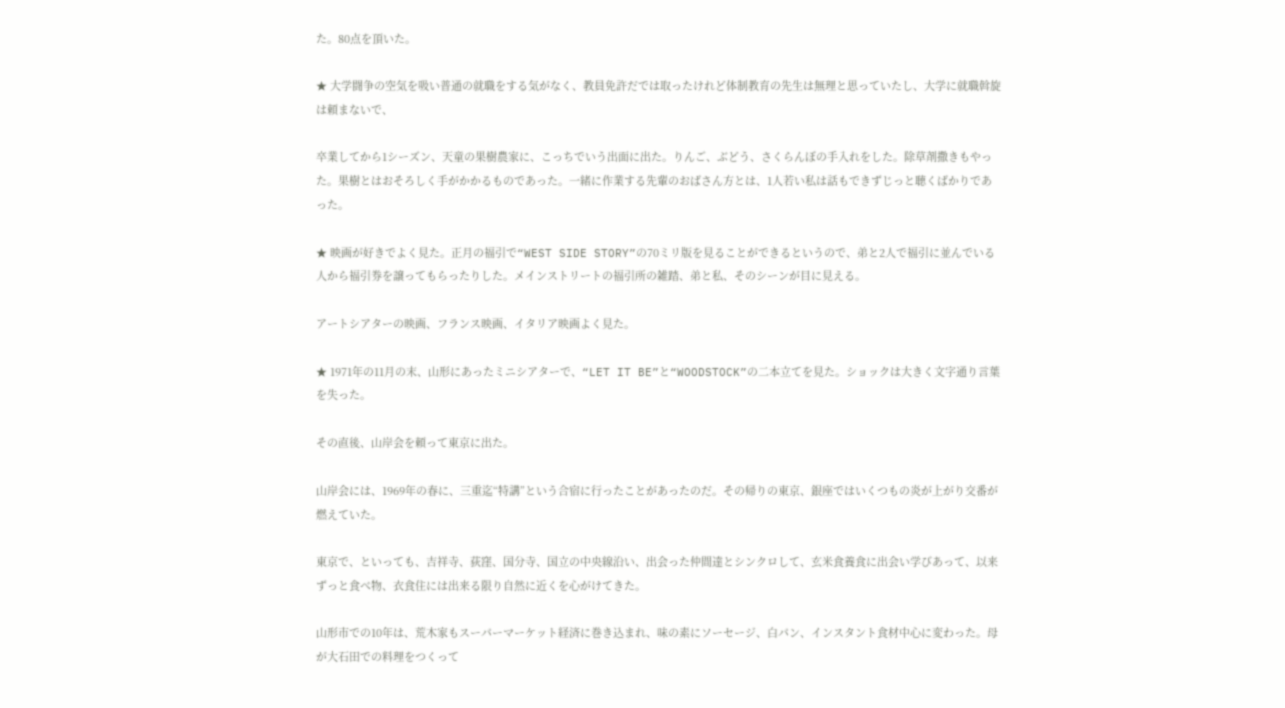た。80点を頂いた。

★ 大学闘争の空気を吸い普通の就職をする気がなく、教員免許だでは取ったけれど体制教育の先生は無理と思っていたし、大学に就職斡旋は頼まないで、

卒業してから1シーズン、天童の果樹農家に、こっちでいう出面に出た。りんご、ぶどう、さくらんぼの手入れをした。除草剤撒きもやった。果樹とはおそろしく手がかかるものであった。一緒に作業する先輩のおばさん方とは、1人若い私は話もできずじっと聴くばかりであった。

★ 映画が好きでよく見た。正月の福引で“WEST SIDE STORY”の70ミリ版を見ることができるというので、弟と2人で福引に並んでいる人から福引券を譲ってもらったりした。メインストリートの福引所の雑踏、弟と私、そのシーンが目に見える。

アートシアターの映画、フランス映画、イタリア映画よく見た。

★ 1971年の11月の末、山形にあったミニシアターで、“LET IT BE”と“WOODSTOCK”の二本立てを見た。ショックは大きく文字通り言葉を失った。

その直後、山岸会を頼って東京に出た。

山岸会には、1969年の春に、三重迄“特講”という合宿に行ったことがあったのだ。その帰りの東京、銀座ではいくつもの炎が上がり交番が燃えていた。

東京で、といっても、吉祥寺、荻窪、国分寺、国立の中央線沿い、出会った仲間達とシンクロして、玄米食養食に出会い学びあって、以来ずっと食べ物、衣食住には出来る限り自然に近くを心がけてきた。

山形市での10年は、荒木家もスーパーマーケット経済に巻き込まれ、味の素にソーセージ、白パン、インスタント食材中心に変わった。母が大石田での料理をつくって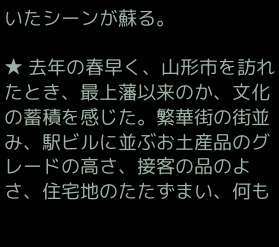いたシーンが蘇る。

★ 去年の春早く、山形市を訪れたとき、最上藩以来のか、文化の蓄積を感じた。繁華街の街並み、駅ビルに並ぶお土産品のグレードの高さ、接客の品のよさ、住宅地のたたずまい、何も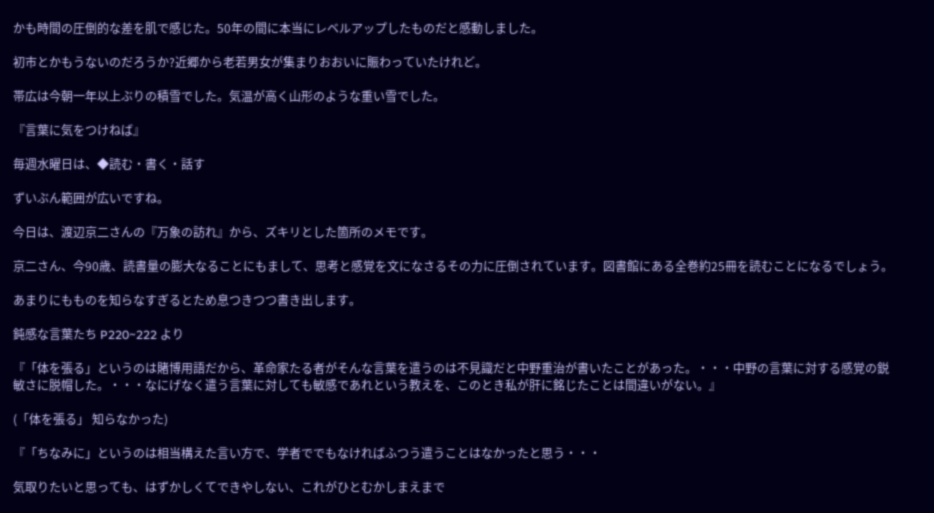かも時間の圧倒的な差を肌で感じた。50年の間に本当にレベルアップしたものだと感動しました。

初市とかもうないのだろうか?近郷から老若男女が集まりおおいに賑わっていたけれど。

帯広は今朝一年以上ぶりの積雪でした。気温が高く山形のような重い雪でした。

『言葉に気をつけねば』

毎週水曜日は、◆読む・書く・話す

ずいぶん範囲が広いですね。

今日は、渡辺京二さんの『万象の訪れ』から、ズキリとした箇所のメモです。

京二さん、今90歳、読書量の膨大なることにもまして、思考と感覚を文になさるその力に圧倒されています。図書館にある全巻約25冊を読むことになるでしょう。

あまりにもものを知らなすぎるとため息つきつつ書き出します。

鈍感な言葉たち P220~222 より

『「体を張る」というのは賭博用語だから、革命家たる者がそんな言葉を遣うのは不見識だと中野重治が書いたことがあった。・・・中野の言葉に対する感覚の鋭敏さに脱帽した。・・・なにげなく遣う言葉に対しても敏感であれという教えを、このとき私が肝に銘じたことは間違いがない。』

(「体を張る」 知らなかった)

『「ちなみに」というのは相当構えた言い方で、学者ででもなければふつう遣うことはなかったと思う・・・

気取りたいと思っても、はずかしくてできやしない、これがひとむかしまえまで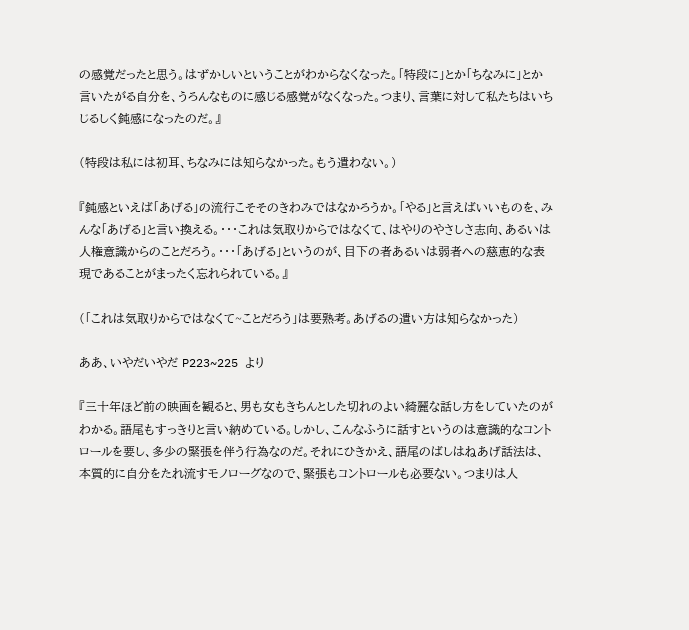の感覚だったと思う。はずかしいということがわからなくなった。「特段に」とか「ちなみに」とか言いたがる自分を、うろんなものに感じる感覚がなくなった。つまり、言葉に対して私たちはいちじるしく鈍感になったのだ。』

(特段は私には初耳、ちなみには知らなかった。もう遣わない。)

『鈍感といえば「あげる」の流行こそそのきわみではなかろうか。「やる」と言えばいいものを、みんな「あげる」と言い換える。・・・これは気取りからではなくて、はやりのやさしさ志向、あるいは人権意識からのことだろう。・・・「あげる」というのが、目下の者あるいは弱者への慈恵的な表現であることがまったく忘れられている。』

(「これは気取りからではなくて~ことだろう」は要熟考。あげるの遣い方は知らなかった)

ああ、いやだいやだ P223~225 より

『三十年ほど前の映画を観ると、男も女もきちんとした切れのよい綺麗な話し方をしていたのがわかる。語尾もすっきりと言い納めている。しかし、こんなふうに話すというのは意識的なコントロールを要し、多少の緊張を伴う行為なのだ。それにひきかえ、語尾のばしはねあげ話法は、本質的に自分をたれ流すモノローグなので、緊張もコントロールも必要ない。つまりは人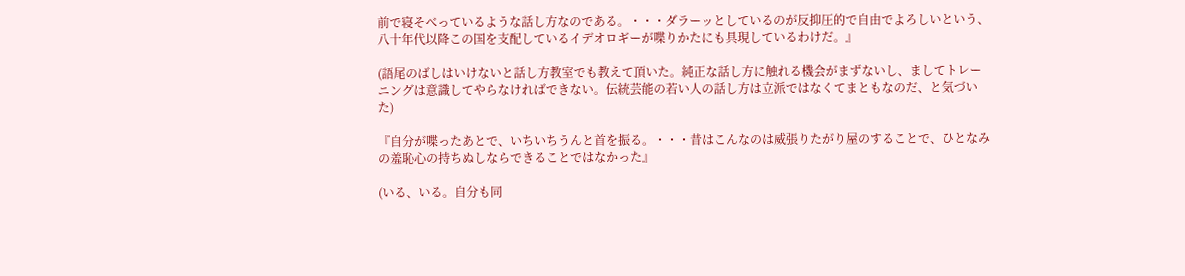前で寝そべっているような話し方なのである。・・・ダラーッとしているのが反抑圧的で自由でよろしいという、八十年代以降この国を支配しているイデオロギーが喋りかたにも具現しているわけだ。』

(語尾のばしはいけないと話し方教室でも教えて頂いた。純正な話し方に触れる機会がまずないし、ましてトレーニングは意識してやらなければできない。伝統芸能の若い人の話し方は立派ではなくてまともなのだ、と気づいた)

『自分が喋ったあとで、いちいちうんと首を振る。・・・昔はこんなのは威張りたがり屋のすることで、ひとなみの羞恥心の持ちぬしならできることではなかった』

(いる、いる。自分も同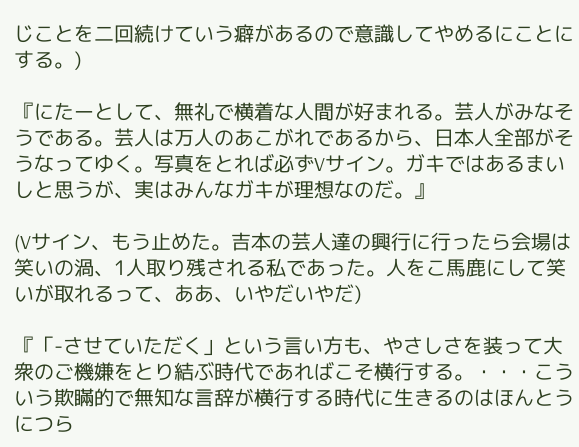じことを二回続けていう癖があるので意識してやめるにことにする。)

『にたーとして、無礼で横着な人間が好まれる。芸人がみなそうである。芸人は万人のあこがれであるから、日本人全部がそうなってゆく。写真をとれば必ずVサイン。ガキではあるまいしと思うが、実はみんなガキが理想なのだ。』

(Vサイン、もう止めた。吉本の芸人達の興行に行ったら会場は笑いの渦、1人取り残される私であった。人をこ馬鹿にして笑いが取れるって、ああ、いやだいやだ)

『「-させていただく」という言い方も、やさしさを装って大衆のご機嫌をとり結ぶ時代であればこそ横行する。・・・こういう欺瞞的で無知な言辞が横行する時代に生きるのはほんとうにつら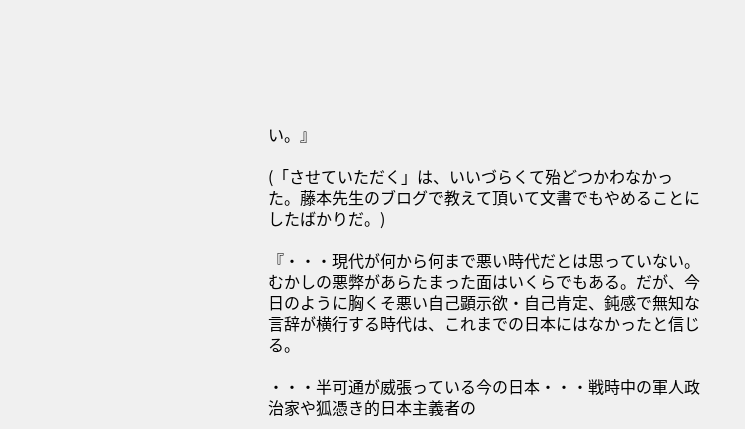い。』

(「させていただく」は、いいづらくて殆どつかわなかった。藤本先生のブログで教えて頂いて文書でもやめることにしたばかりだ。)

『・・・現代が何から何まで悪い時代だとは思っていない。むかしの悪弊があらたまった面はいくらでもある。だが、今日のように胸くそ悪い自己顕示欲・自己肯定、鈍感で無知な言辞が横行する時代は、これまでの日本にはなかったと信じる。

・・・半可通が威張っている今の日本・・・戦時中の軍人政治家や狐憑き的日本主義者の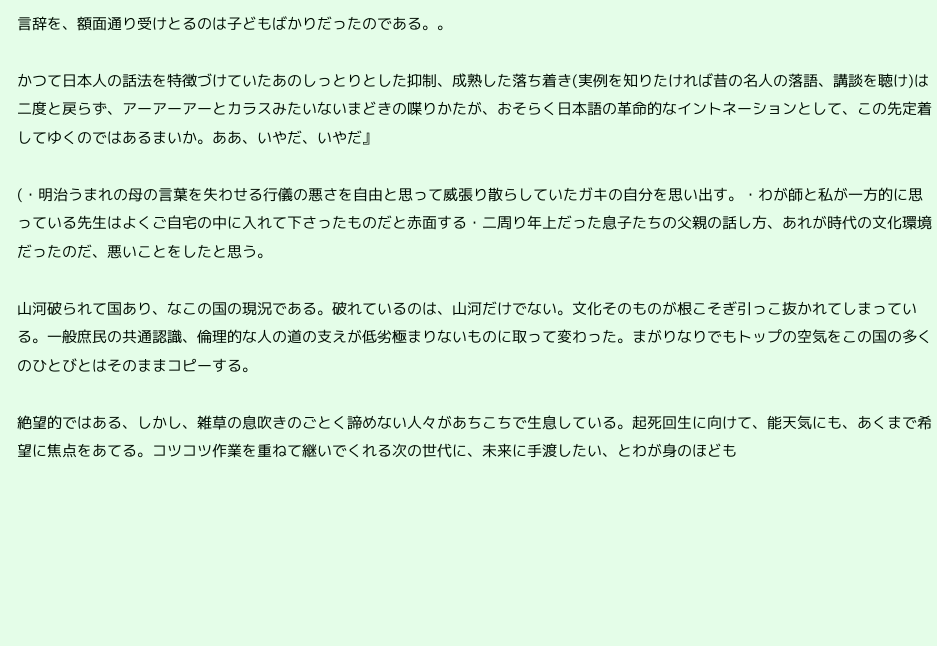言辞を、額面通り受けとるのは子どもばかりだったのである。。

かつて日本人の話法を特徴づけていたあのしっとりとした抑制、成熟した落ち着き(実例を知りたければ昔の名人の落語、講談を聴け)は二度と戻らず、アーアーアーとカラスみたいないまどきの喋りかたが、おそらく日本語の革命的なイントネーションとして、この先定着してゆくのではあるまいか。ああ、いやだ、いやだ』

(・明治うまれの母の言葉を失わせる行儀の悪さを自由と思って威張り散らしていたガキの自分を思い出す。・わが師と私が一方的に思っている先生はよくご自宅の中に入れて下さったものだと赤面する・二周り年上だった息子たちの父親の話し方、あれが時代の文化環境だったのだ、悪いことをしたと思う。

山河破られて国あり、なこの国の現況である。破れているのは、山河だけでない。文化そのものが根こそぎ引っこ抜かれてしまっている。一般庶民の共通認識、倫理的な人の道の支えが低劣極まりないものに取って変わった。まがりなりでもトップの空気をこの国の多くのひとびとはそのままコピーする。

絶望的ではある、しかし、雑草の息吹きのごとく諦めない人々があちこちで生息している。起死回生に向けて、能天気にも、あくまで希望に焦点をあてる。コツコツ作業を重ねて継いでくれる次の世代に、未来に手渡したい、とわが身のほども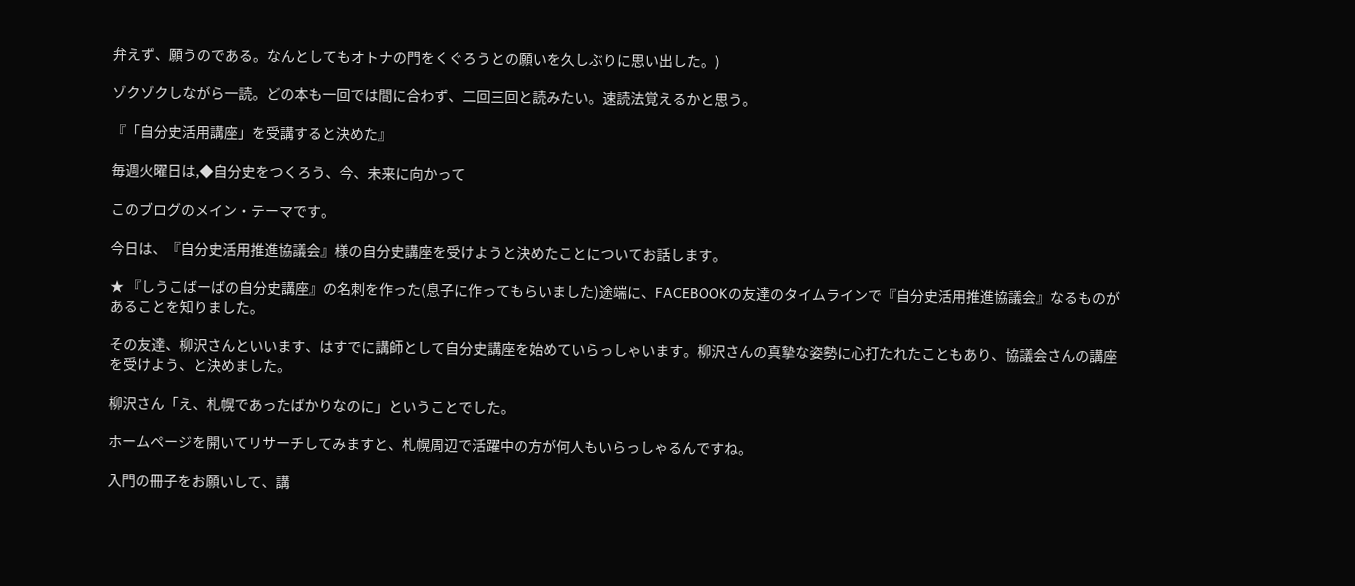弁えず、願うのである。なんとしてもオトナの門をくぐろうとの願いを久しぶりに思い出した。)

ゾクゾクしながら一読。どの本も一回では間に合わず、二回三回と読みたい。速読法覚えるかと思う。

『「自分史活用講座」を受講すると決めた』

毎週火曜日は,◆自分史をつくろう、今、未来に向かって

このブログのメイン・テーマです。

今日は、『自分史活用推進協議会』様の自分史講座を受けようと決めたことについてお話します。

★ 『しうこばーばの自分史講座』の名刺を作った(息子に作ってもらいました)途端に、FACEBOOKの友達のタイムラインで『自分史活用推進協議会』なるものがあることを知りました。

その友達、柳沢さんといいます、はすでに講師として自分史講座を始めていらっしゃいます。柳沢さんの真摯な姿勢に心打たれたこともあり、協議会さんの講座を受けよう、と決めました。

柳沢さん「え、札幌であったばかりなのに」ということでした。

ホームページを開いてリサーチしてみますと、札幌周辺で活躍中の方が何人もいらっしゃるんですね。

入門の冊子をお願いして、講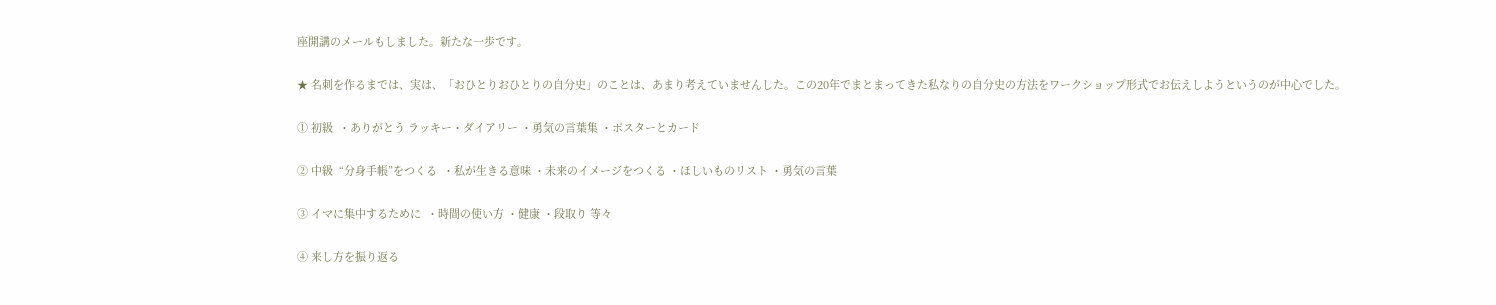座開講のメールもしました。新たな一歩です。

★ 名刺を作るまでは、実は、「おひとりおひとりの自分史」のことは、あまり考えていませんした。この20年でまとまってきた私なりの自分史の方法をワークショップ形式でお伝えしようというのが中心でした。

① 初級  ・ありがとう ラッキー・ダイアリー ・勇気の言葉集 ・ポスターとカード

② 中級  “分身手帳”をつくる  ・私が生きる意味 ・未来のイメージをつくる ・ほしいものリスト ・勇気の言葉

③ イマに集中するために  ・時間の使い方 ・健康 ・段取り 等々

④ 来し方を振り返る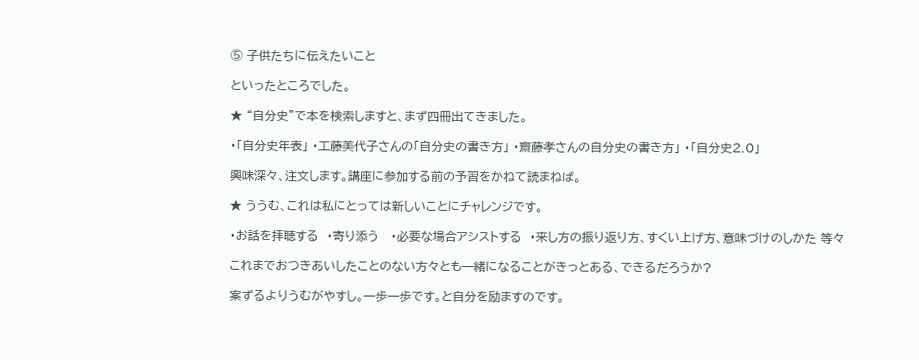⑤ 子供たちに伝えたいこと

といったところでした。

★ “自分史”で本を検索しますと、まず四冊出てきました。

・「自分史年表」 ・工藤美代子さんの「自分史の書き方」 ・齋藤孝さんの自分史の書き方」 ・「自分史2.0」

興味深々、注文します。講座に参加する前の予習をかねて読まねば。

★ ううむ、これは私にとっては新しいことにチャレンジです。

・お話を拝聴する  ・寄り添う   ・必要な場合アシストする  ・来し方の振り返り方、すくい上げ方、意味づけのしかた 等々

これまでおつきあいしたことのない方々とも一緒になることがきっとある、できるだろうか?

案ずるよりうむがやすし。一歩一歩です。と自分を励ますのです。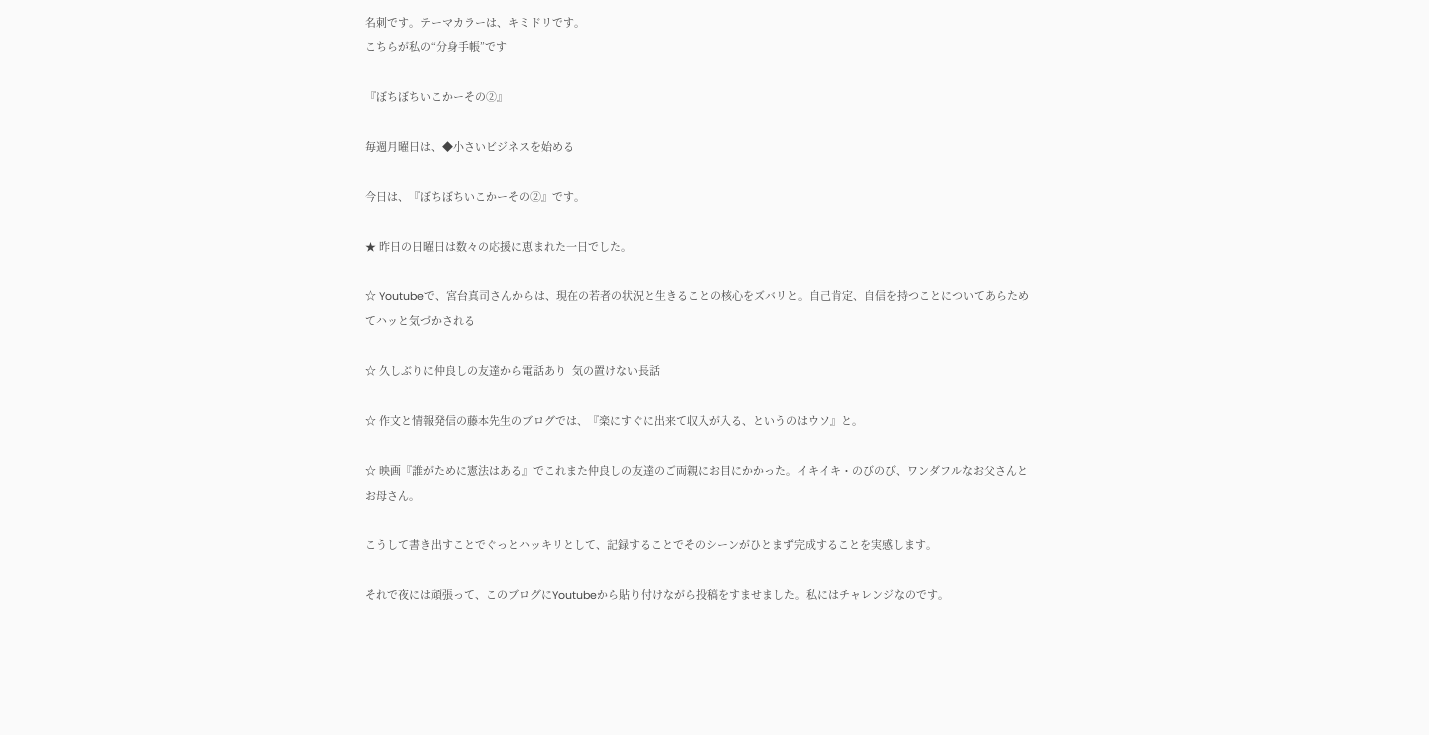名刺です。テーマカラーは、キミドリです。
こちらが私の“分身手帳”です

『ぼちぼちいこかーその②』

毎週月曜日は、◆小さいビジネスを始める

今日は、『ぼちぼちいこかーその②』です。

★ 昨日の日曜日は数々の応援に恵まれた一日でした。

☆ Youtubeで、宮台真司さんからは、現在の若者の状況と生きることの核心をズバリと。自己肯定、自信を持つことについてあらためてハッと気づかされる

☆ 久しぶりに仲良しの友達から電話あり  気の置けない長話

☆ 作文と情報発信の藤本先生のブログでは、『楽にすぐに出来て収入が入る、というのはウソ』と。

☆ 映画『誰がために憲法はある』でこれまた仲良しの友達のご両親にお目にかかった。イキイキ・のびのび、ワンダフルなお父さんとお母さん。

こうして書き出すことでぐっとハッキリとして、記録することでそのシーンがひとまず完成することを実感します。

それで夜には頑張って、このブログにYoutubeから貼り付けながら投稿をすませました。私にはチャレンジなのです。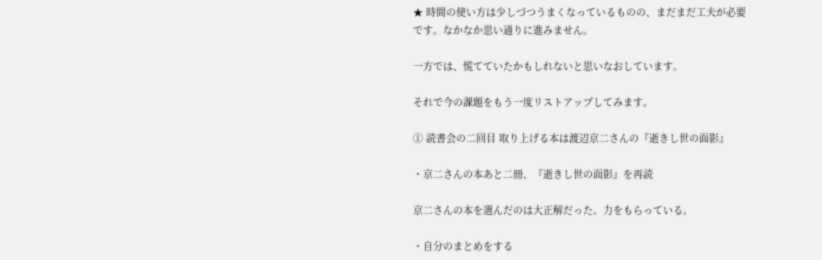★ 時間の使い方は少しづつうまくなっているものの、まだまだ工夫が必要です。なかなか思い通りに進みません。

一方では、慌てていたかもしれないと思いなおしています。

それで今の課題をもう一度リストアップしてみます。

① 読書会の二回目 取り上げる本は渡辺京二さんの『逝きし世の面影』

・京二さんの本あと二冊、『逝きし世の面影』を再読

京二さんの本を選んだのは大正解だった。力をもらっている。

・自分のまとめをする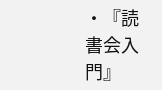・『読書会入門』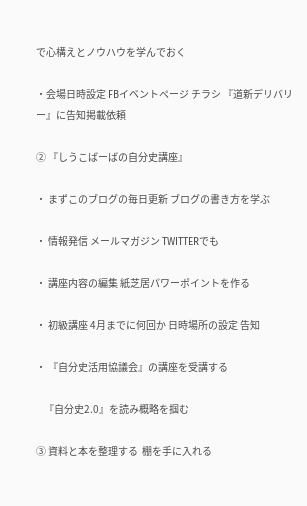で心構えとノウハウを学んでおく

・会場日時設定 FBイベントページ チラシ 『道新デリバリー』に告知掲載依頼

② 『しうこばーばの自分史講座』

・ まずこのブログの毎日更新 ブログの書き方を学ぶ

・ 情報発信 メールマガジン TWITTERでも

・ 講座内容の編集 紙芝居パワーポイントを作る

・ 初級講座 4月までに何回か 日時場所の設定 告知

・ 『自分史活用協議会』の講座を受講する

    『自分史2.0』を読み概略を掴む

③ 資料と本を整理する  棚を手に入れる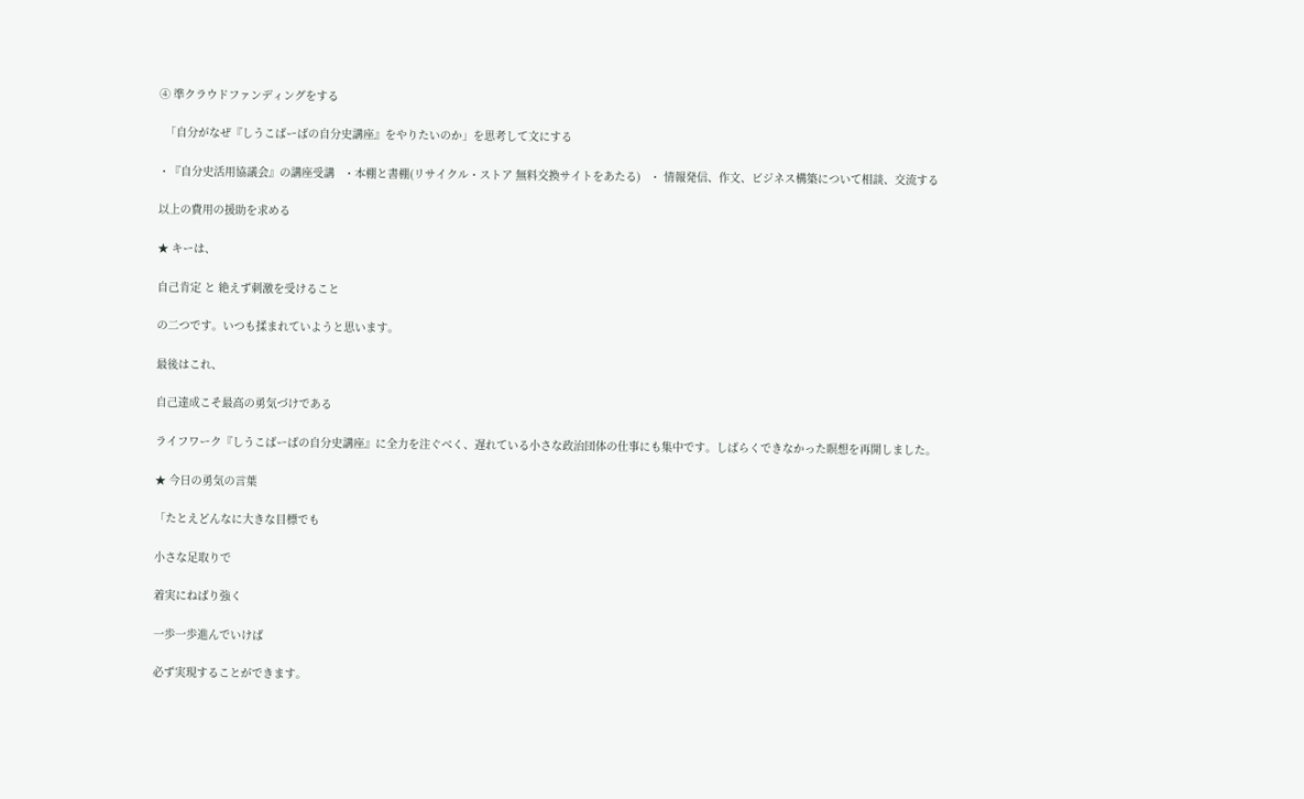④ 準クラウドファンディングをする

  「自分がなぜ『しうこばーばの自分史講座』をやりたいのか」を思考して文にする

・『自分史活用協議会』の講座受講   ・本棚と書棚(リサイクル・ストア 無料交換サイトをあたる)   ・ 情報発信、作文、ビジネス構築について相談、交流する

以上の費用の援助を求める

★ キーは、

自己肯定 と 絶えず刺激を受けること

の二つです。いつも揉まれていようと思います。

最後はこれ、

自己達成こそ最高の勇気づけである

ライフワーク『しうこばーばの自分史講座』に全力を注ぐべく、遅れている小さな政治団体の仕事にも集中です。しばらくできなかった瞑想を再開しました。

★ 今日の勇気の言葉

「たとえどんなに大きな目標でも

小さな足取りで

着実にねばり強く

一歩一歩進んでいけば

必ず実現することができます。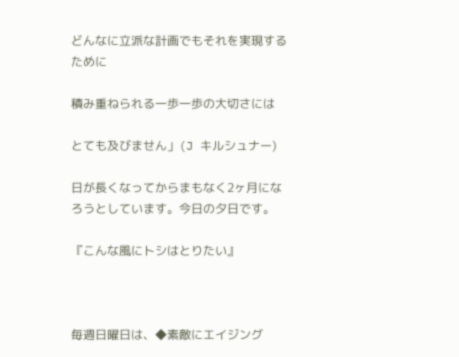どんなに立派な計画でもそれを実現するために

積み重ねられる一歩一歩の大切さには

とても及びません」(J キルシュナー)

日が長くなってからまもなく2ヶ月になろうとしています。今日の夕日です。

『こんな風にトシはとりたい』



毎週日曜日は、◆素敵にエイジング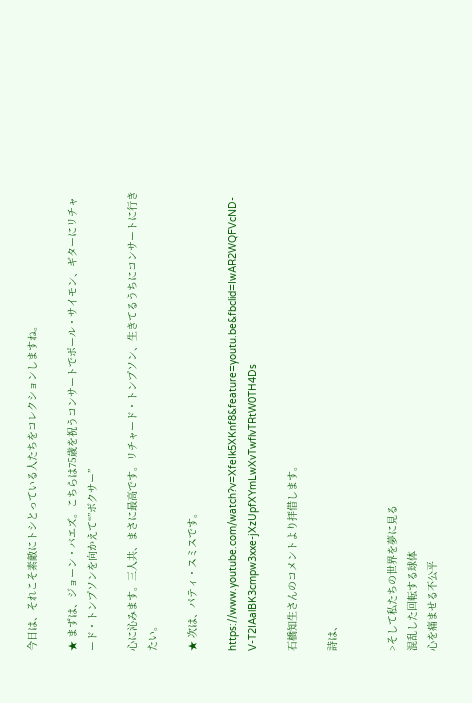今日は、それこそ素敵にトシとっている人たちをコレクションしますね。

★ まずは、ジョーン・バエズ。こちらは75歳を祝うコンサートでポール・サイモン、ギターにリチャード・トンプソンを向かえて“”ボクサー”

心に沁みます。三人共、まさに最高です。リチャード・トンプソン、生きてるうちにコンサートに行きたい。

★ 次は、パティ・スミスです。

https://www.youtube.com/watch?v=XfeIk5XKnf8&feature=youtu.be&fbclid=IwAR2WQFVcND-V-T2IAalBK3cmpw3xxe-jXzUpfXYmLwXvTwflvTRtW0TH4Ds

石橋知生さんのコメントより拝借します。

詩は、


>そして私たちの世界を夢に見る
混乱した回転する球体
心を痛ませる不公平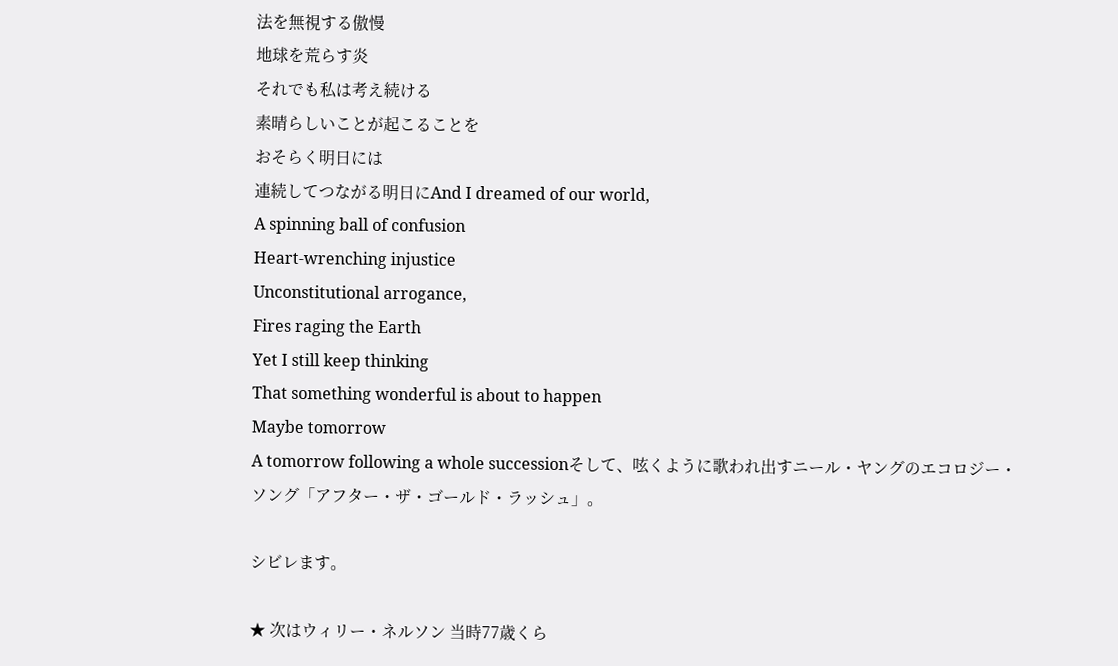法を無視する傲慢
地球を荒らす炎
それでも私は考え続ける
素晴らしいことが起こることを
おそらく明日には
連続してつながる明日にAnd I dreamed of our world,
A spinning ball of confusion
Heart-wrenching injustice
Unconstitutional arrogance,
Fires raging the Earth
Yet I still keep thinking
That something wonderful is about to happen
Maybe tomorrow
A tomorrow following a whole successionそして、呟くように歌われ出すニール・ヤングのエコロジー・ソング「アフター・ザ・ゴールド・ラッシュ」。

シビレます。

★ 次はウィリー・ネルソン 当時77歳くら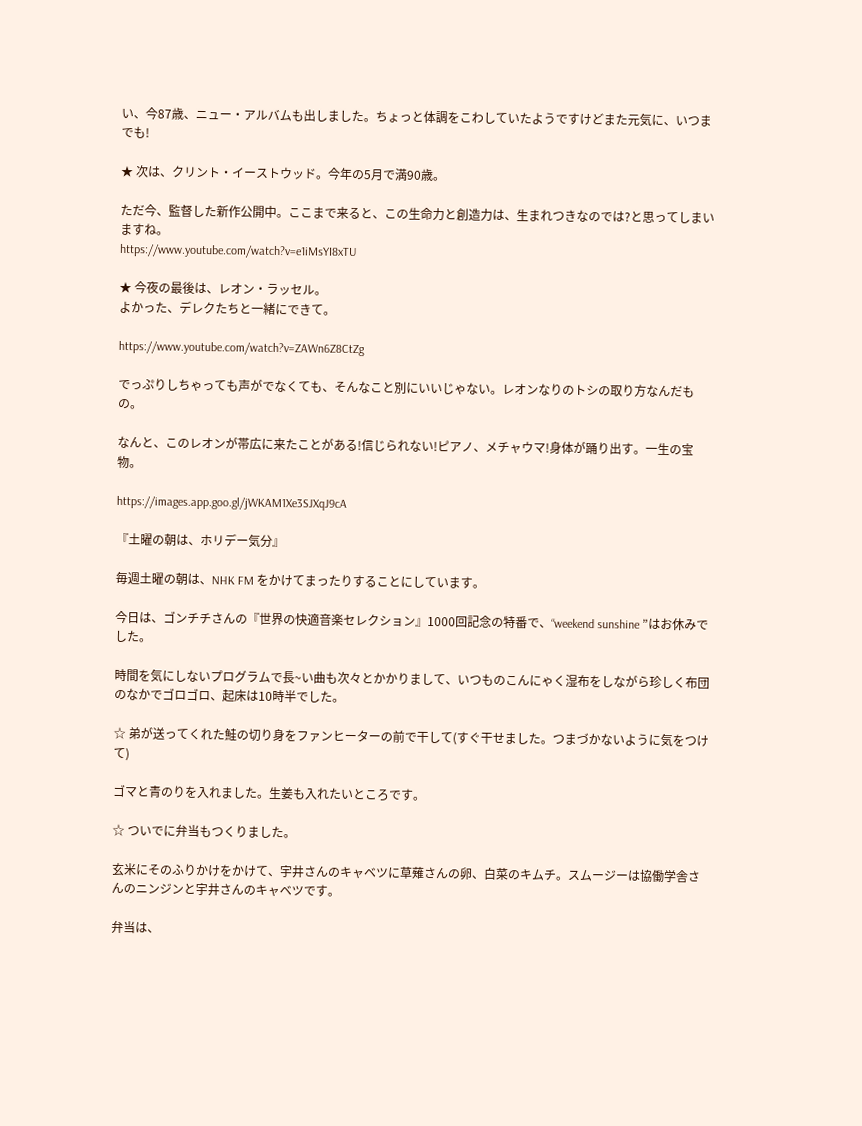い、今87歳、ニュー・アルバムも出しました。ちょっと体調をこわしていたようですけどまた元気に、いつまでも!

★ 次は、クリント・イーストウッド。今年の5月で満90歳。

ただ今、監督した新作公開中。ここまで来ると、この生命力と創造力は、生まれつきなのでは?と思ってしまいますね。
https://www.youtube.com/watch?v=e1iMsYI8xTU

★ 今夜の最後は、レオン・ラッセル。
よかった、デレクたちと一緒にできて。

https://www.youtube.com/watch?v=ZAWn6Z8CtZg

でっぷりしちゃっても声がでなくても、そんなこと別にいいじゃない。レオンなりのトシの取り方なんだもの。

なんと、このレオンが帯広に来たことがある!信じられない!ピアノ、メチャウマ!身体が踊り出す。一生の宝物。

https://images.app.goo.gl/jWKAM1Xe3SJXqJ9cA

『土曜の朝は、ホリデー気分』

毎週土曜の朝は、NHK FM をかけてまったりすることにしています。

今日は、ゴンチチさんの『世界の快適音楽セレクション』1000回記念の特番で、“weekend sunshine ”はお休みでした。

時間を気にしないプログラムで長~い曲も次々とかかりまして、いつものこんにゃく湿布をしながら珍しく布団のなかでゴロゴロ、起床は10時半でした。

☆ 弟が送ってくれた鮭の切り身をファンヒーターの前で干して(すぐ干せました。つまづかないように気をつけて)

ゴマと青のりを入れました。生姜も入れたいところです。

☆ ついでに弁当もつくりました。

玄米にそのふりかけをかけて、宇井さんのキャベツに草薙さんの卵、白菜のキムチ。スムージーは協働学舎さんのニンジンと宇井さんのキャベツです。

弁当は、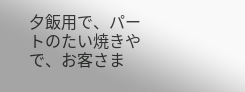夕飯用で、パートのたい焼きやで、お客さま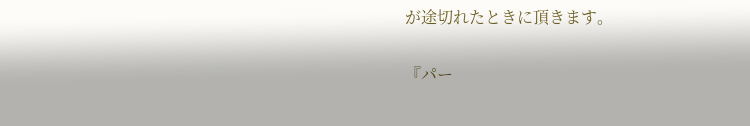が途切れたときに頂きます。

『パー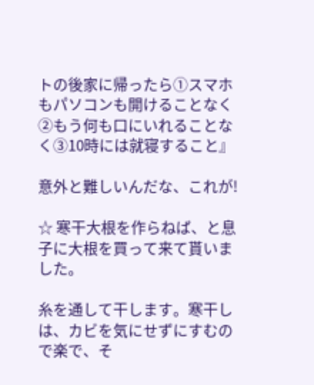トの後家に帰ったら①スマホもパソコンも開けることなく②もう何も口にいれることなく③10時には就寝すること』

意外と難しいんだな、これが!

☆ 寒干大根を作らねば、と息子に大根を買って来て貰いました。

糸を通して干します。寒干しは、カビを気にせずにすむので楽で、そ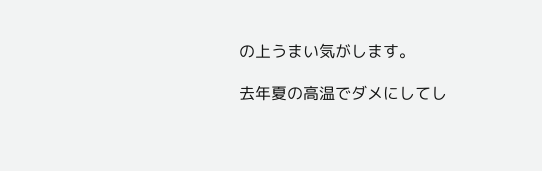の上うまい気がします。

去年夏の高温でダメにしてし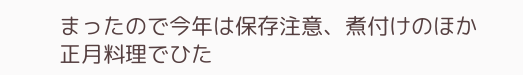まったので今年は保存注意、煮付けのほか正月料理でひた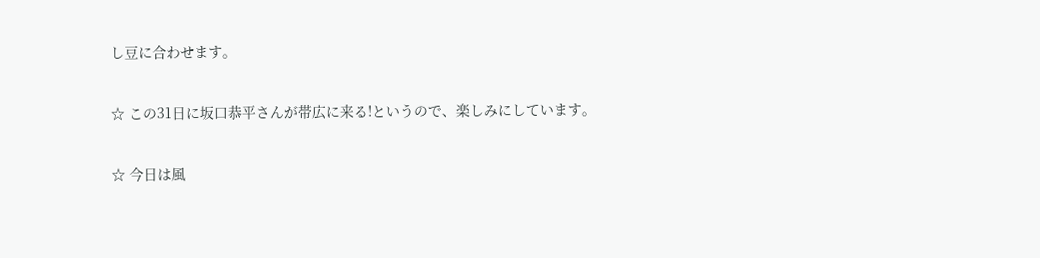し豆に合わせます。

☆ この31日に坂口恭平さんが帯広に来る!というので、楽しみにしています。

☆ 今日は風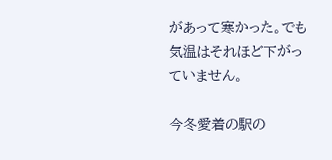があって寒かった。でも気温はそれほど下がっていません。

今冬愛着の駅の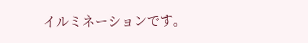イルミネーションです。